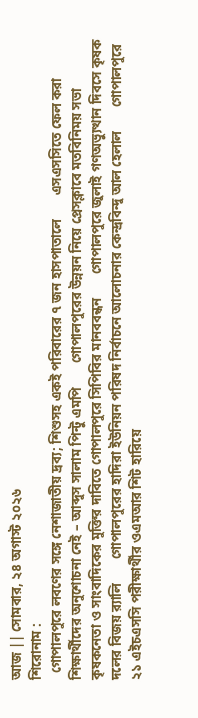আজ || সোমবার, ২৪ অগাস্ট ২০২৬
শিরোনাম :
  গোপালপুরে লবণের সঙ্গে নেশাজাতীয় দ্রব্য; শিশুসহ একই পরিবারের ৭ জন হাসপাতালে       এসএসসিতে ফেল করা শিক্ষার্থীদের অনুশোচনা নেই – আব্দুস সালাম পিন্টু এমপি       গোপালপুরের উন্নয়ন নিয়ে প্রেসক্লাবে মতবিনিময় সভা       কৃষকনেতা ও সাংবাদিকের মুক্তির দাবিতে গোপালপুরে সিপিবির মানববন্ধন       গোপালপুরে জুলাই গণঅভ্যুত্থান দিবসে কৃষক দলের বিজয় র‍্যালি       গোপালপুরের হাদিরা ইউনিয়ন পরিষদ নির্বাচনে আলোচনার কেন্দ্রবিন্দু আল হেলাল       গোপালপুরে ২১ এইচএসসি পরীক্ষার্থীর ওএমআর শিট হারিয়ে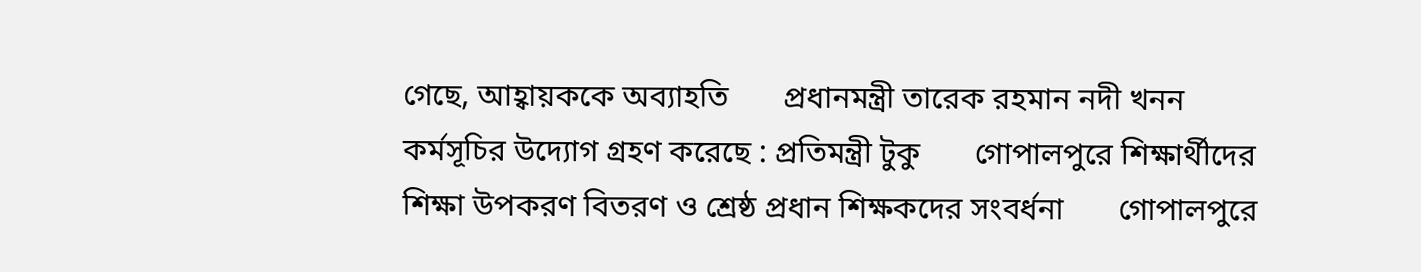গেছে, আহ্বায়ককে অব্যাহতি       প্রধানমন্ত্রী তারেক রহমান নদী খনন কর্মসূচির উদ্যোগ গ্রহণ করেছে : প্রতিমন্ত্রী টুকু       গোপালপুরে শিক্ষার্থীদের শিক্ষা উপকরণ বিতরণ ও শ্রেষ্ঠ প্রধান শিক্ষকদের সংবর্ধনা       গোপালপুরে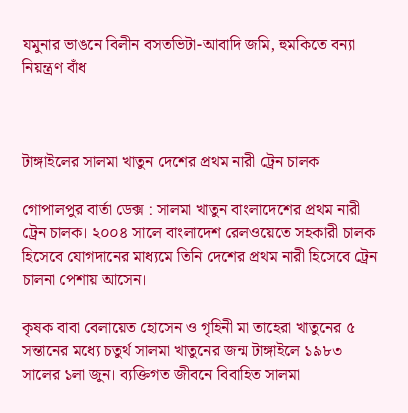যমুনার ভাঙনে বিলীন বসতভিটা-আবাদি জমি, হুমকিতে বন্যা নিয়ন্ত্রণ বাঁধ



টাঙ্গাইলের সালমা খাতুন দেশের প্রথম নারী ট্রেন চালক

গোপালপুর বার্তা ডেক্স : সালমা খাতুন বাংলাদেশের প্রথম নারী ট্রেন চালক। ২০০৪ সালে বাংলাদেশ রেলওয়েতে সহকারী চালক হিসেবে যোগদানের মাধ্যমে তিনি দেশের প্রথম নারী হিসেবে ট্রেন চালনা পেশায় আসেন।

কৃষক বাবা বেলায়েত হোসেন ও গৃহিনী মা তাহেরা খাতুনের ৫ সন্তানের মধ্যে চতুর্থ সালমা খাতুনের জন্ম টাঙ্গাইলে ১৯৮৩ সালের ১লা জুন। ব্যক্তিগত জীবনে বিবাহিত সালমা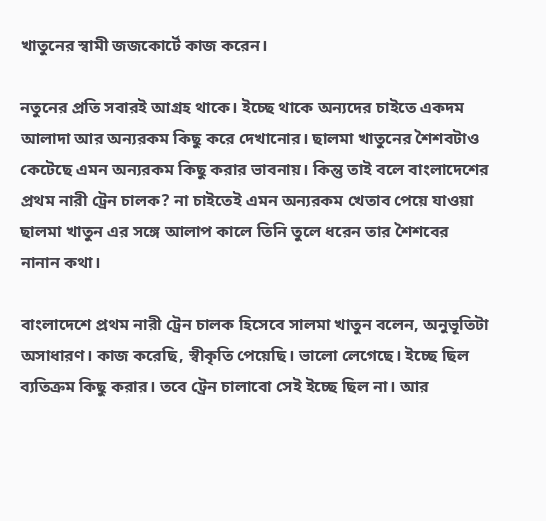খাতুনের স্বামী জজকোর্টে কাজ করেন।

নতুনের প্রতি সবারই আগ্রহ থাকে। ইচ্ছে থাকে অন্যদের চাইতে একদম আলাদা আর অন্যরকম কিছু করে দেখানোর। ছালমা খাতুনের শৈশবটাও কেটেছে এমন অন্যরকম কিছু করার ভাবনায়। কিন্তু তাই বলে বাংলাদেশের প্রথম নারী ট্রেন চালক? না চাইতেই এমন অন্যরকম খেতাব পেয়ে যাওয়া ছালমা খাতুন এর সঙ্গে আলাপ কালে তিনি তুলে ধরেন তার শৈশবের নানান কথা।

বাংলাদেশে প্রথম নারী ট্রেন চালক হিসেবে সালমা খাতুন বলেন, অনুভূতিটা অসাধারণ। কাজ করেছি, স্বীকৃতি পেয়েছি। ভালো লেগেছে। ইচ্ছে ছিল ব্যতিক্রম কিছু করার। তবে ট্রেন চালাবো সেই ইচ্ছে ছিল না। আর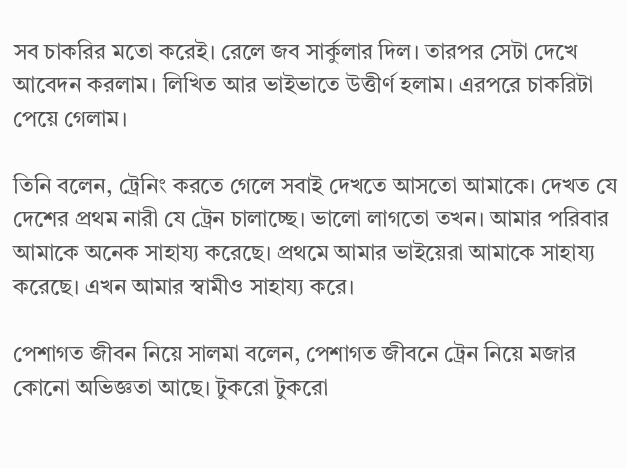সব চাকরির মতো করেই। রেলে জব সার্কুলার দিল। তারপর সেটা দেখে আবেদন করলাম। লিখিত আর ভাইভাতে উত্তীর্ণ হলাম। এরপরে চাকরিটা পেয়ে গেলাম।

তিনি বলেন, ট্রেনিং করতে গেলে সবাই দেখতে আসতো আমাকে। দেখত যে দেশের প্রথম নারী যে ট্রেন চালাচ্ছে। ভালো লাগতো তখন। আমার পরিবার আমাকে অনেক সাহায্য করেছে। প্রথমে আমার ভাইয়েরা আমাকে সাহায্য করেছে। এখন আমার স্বামীও সাহায্য করে।

পেশাগত জীবন নিয়ে সালমা বলেন, পেশাগত জীবনে ট্রেন নিয়ে মজার কোনো অভিজ্ঞতা আছে। টুকরো টুকরো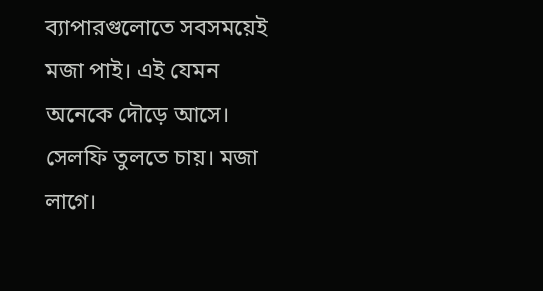ব্যাপারগুলোতে সবসময়েই মজা পাই। এই যেমন অনেকে দৌড়ে আসে। সেলফি তুলতে চায়। মজা লাগে।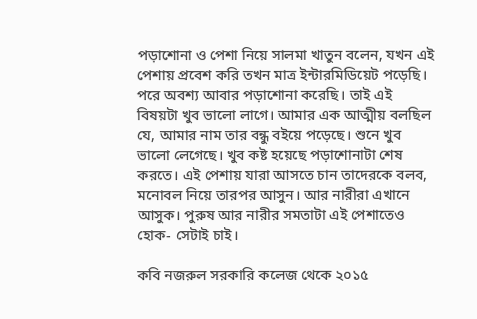পড়াশোনা ও পেশা নিয়ে সালমা খাতুন বলেন, যখন এই পেশায় প্রবেশ করি তখন মাত্র ইন্টারমিডিয়েট পড়েছি। পরে অবশ্য আবার পড়াশোনা করেছি। তাই এই বিষয়টা খুব ভালো লাগে। আমার এক আত্মীয় বলছিল যে, আমার নাম তার বন্ধু বইয়ে পড়েছে। শুনে খুব ভালো লেগেছে। খুব কষ্ট হয়েছে পড়াশোনাটা শেষ করতে। এই পেশায় যারা আসতে চান তাদেরকে বলব, মনোবল নিয়ে তারপর আসুন। আর নারীরা এখানে আসুক। পুরুষ আর নারীর সমতাটা এই পেশাতেও হোক- সেটাই চাই।

কবি নজরুল সরকারি কলেজ থেকে ২০১৫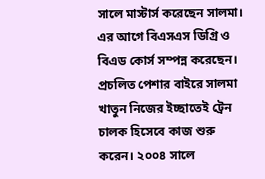সালে মাস্টার্স করেছেন সালমা। এর আগে বিএসএস ডিগ্রি ও বিএড কোর্স সম্পন্ন করেছেন। প্রচলিত পেশার বাইরে সালমা খাতুন নিজের ইচ্ছাতেই ট্রেন চালক হিসেবে কাজ শুরু করেন। ২০০৪ সালে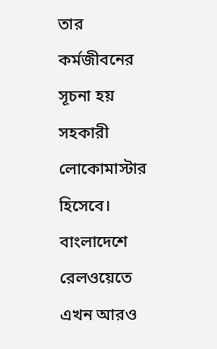তার কর্মজীবনের সূচনা হয় সহকারী লোকোমাস্টার হিসেবে। বাংলাদেশে রেলওয়েতে এখন আরও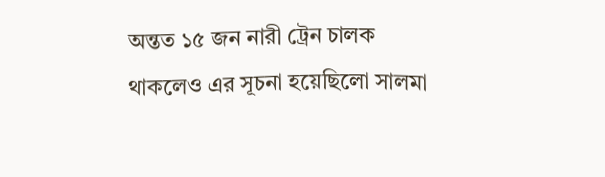অন্তত ১৫ জন নারী ট্রেন চালক থাকলেও এর সূচনা হয়েছিলো সালমা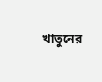খাতুনের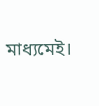মাধ্যমেই।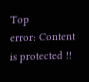Top
error: Content is protected !!